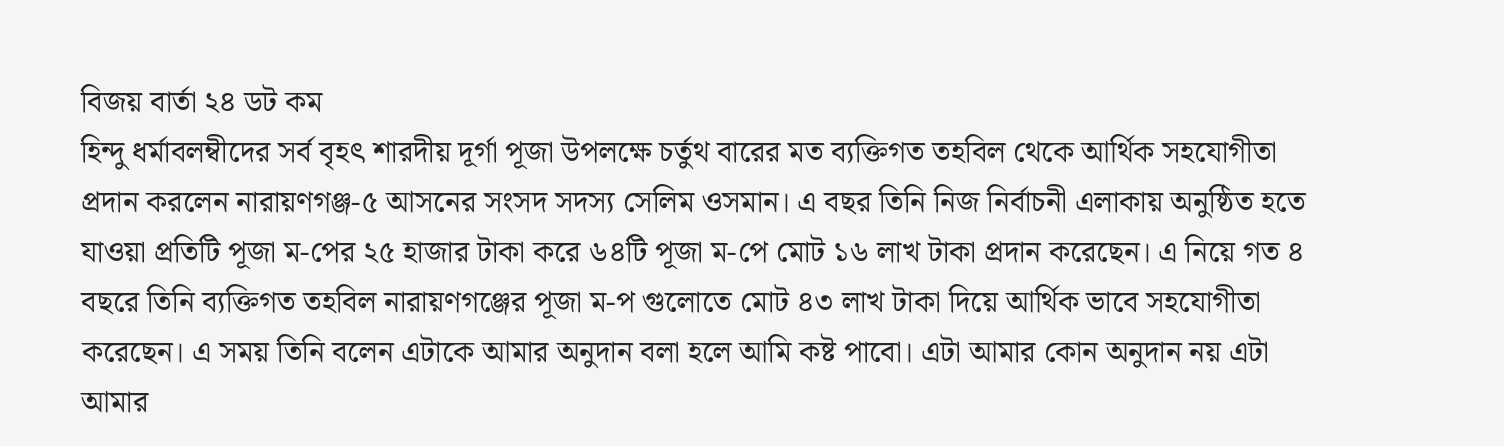বিজয় বার্তা ২৪ ডট কম
হিন্দু ধর্মাবলম্বীদের সর্ব বৃহৎ শারদীয় দূর্গা পূজা উপলক্ষে চর্তুথ বারের মত ব্যক্তিগত তহবিল থেকে আর্থিক সহযোগীতা প্রদান করলেন নারায়ণগঞ্জ-৫ আসনের সংসদ সদস্য সেলিম ওসমান। এ বছর তিনি নিজ নির্বাচনী এলাকায় অনুষ্ঠিত হতে যাওয়া প্রতিটি পূজা ম-পের ২৫ হাজার টাকা করে ৬৪টি পূজা ম-পে মোট ১৬ লাখ টাকা প্রদান করেছেন। এ নিয়ে গত ৪ বছরে তিনি ব্যক্তিগত তহবিল নারায়ণগঞ্জের পূজা ম-প গুলোতে মোট ৪৩ লাখ টাকা দিয়ে আর্থিক ভাবে সহযোগীতা করেছেন। এ সময় তিনি বলেন এটাকে আমার অনুদান বলা হলে আমি কষ্ট পাবো। এটা আমার কোন অনুদান নয় এটা আমার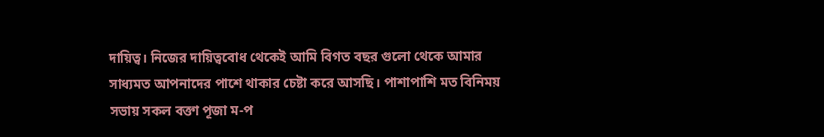দায়িত্ব। নিজের দায়িত্ববোধ থেকেই আমি বিগত বছর গুলো থেকে আমার সাধ্যমত আপনাদের পাশে থাকার চেষ্টা করে আসছি। পাশাপাশি মত বিনিময় সভায় সকল বক্তা পূজা ম-প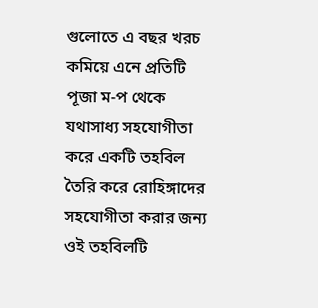গুলোতে এ বছর খরচ কমিয়ে এনে প্রতিটি পূজা ম-প থেকে যথাসাধ্য সহযোগীতা করে একটি তহবিল তৈরি করে রোহিঙ্গাদের সহযোগীতা করার জন্য ওই তহবিলটি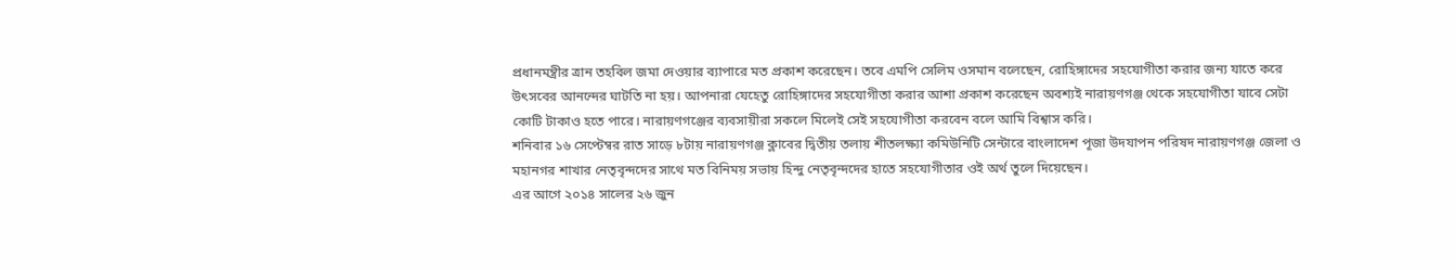প্রধানমন্ত্রীর ত্রান তহবিল জমা দেওয়ার ব্যাপারে মত প্রকাশ করেছেন। তবে এমপি সেলিম ওসমান বলেছেন, রোহিঙ্গাদের সহযোগীতা করার জন্য যাতে করে উৎসবের আনন্দের ঘাটতি না হয়। আপনারা যেহেতু রোহিঙ্গাদের সহযোগীতা করার আশা প্রকাশ করেছেন অবশ্যই নারায়ণগঞ্জ থেকে সহযোগীতা যাবে সেটা কোটি টাকাও হতে পারে। নারায়ণগঞ্জের ব্যবসায়ীরা সকলে মিলেই সেই সহযোগীতা করবেন বলে আমি বিশ্বাস করি।
শনিবার ১৬ সেপ্টেম্বর রাত সাড়ে ৮টায় নারায়ণগঞ্জ ক্লাবের দ্বিতীয় তলায় শীতলক্ষ্যা কমিউনিটি সেন্টারে বাংলাদেশ পূজা উদযাপন পরিষদ নারায়ণগঞ্জ জেলা ও মহানগর শাখার নেতৃবৃন্দদের সাথে মত বিনিময় সভায় হিন্দু নেতৃবৃন্দদের হাতে সহযোগীতার ওই অর্থ তুলে দিয়েছেন।
এর আগে ২০১৪ সালের ২৬ জুন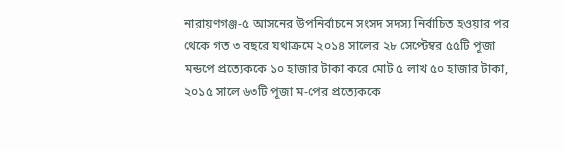নারায়ণগঞ্জ-৫ আসনের উপনির্বাচনে সংসদ সদস্য নির্বাচিত হওয়ার পর থেকে গত ৩ বছরে যথাক্রমে ২০১৪ সালের ২৮ সেপ্টেম্বর ৫৫টি পূজা মন্ডপে প্রত্যেককে ১০ হাজার টাকা করে মোট ৫ লাখ ৫০ হাজার টাকা, ২০১৫ সালে ৬৩টি পূজা ম-পের প্রত্যেককে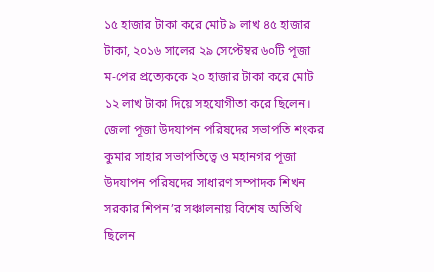১৫ হাজার টাকা করে মোট ৯ লাখ ৪৫ হাজার টাকা, ২০১৬ সালের ২৯ সেপ্টেম্বর ৬০টি পূজা ম-পের প্রত্যেককে ২০ হাজার টাকা করে মোট ১২ লাখ টাকা দিয়ে সহযোগীতা করে ছিলেন।
জেলা পূজা উদযাপন পরিষদের সভাপতি শংকর কুমার সাহার সভাপতিত্বে ও মহানগর পূজা উদযাপন পরিষদের সাধারণ সম্পাদক শিখন সরকার শিপন’র সঞ্চালনায় বিশেষ অতিথি ছিলেন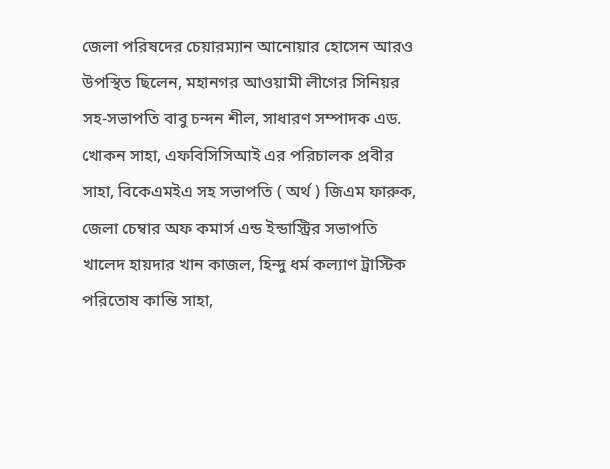জেলা পরিষদের চেয়ারম্যান আনোয়ার হোসেন আরও উপস্থিত ছিলেন, মহানগর আওয়ামী লীগের সিনিয়র সহ-সভাপতি বাবু চন্দন শীল, সাধারণ সম্পাদক এড. খোকন সাহা, এফবিসিসিআই এর পরিচালক প্রবীর সাহা, বিকেএমইএ সহ সভাপতি ( অর্থ ) জিএম ফারুক, জেলা চেম্বার অফ কমার্স এন্ড ইন্ডাস্ট্রির সভাপতি খালেদ হায়দার খান কাজল, হিন্দু ধর্ম কল্যাণ ট্রাস্টিক পরিতোষ কান্তি সাহা,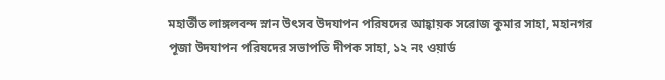মহার্তীত লাঙ্গলবন্দ স্নান উৎসব উদযাপন পরিষদের আহ্বায়ক সরোজ কুমার সাহা, মহানগর পূজা উদযাপন পরিষদের সভাপতি দীপক সাহা, ১২ নং ওয়ার্ড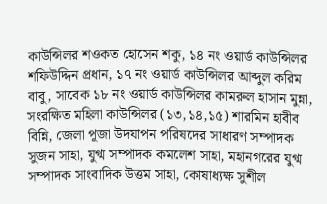কাউন্সিলর শওকত হোসেন শকু, ১৪ নং ওয়ার্ড কাউন্সিলর শফিউদ্দিন প্রধান, ১৭ নং ওয়ার্ড কাউন্সিলর আব্দুল করিম বাবু, সাবেক ১৮ নং ওয়ার্ড কাউন্সিলর কামরুল হাসান মুন্না, সংরক্ষিত মহিলা কাউন্সিলর (১৩,১৪,১৫) শারমিন হাবীব বিন্নি, জেলা পূজা উদযাপন পরিষদের সাধারণ সম্পাদক সুজন সাহা, যুগ্ম সম্পাদক কমলেশ সাহা, মহানগরের যুগ্ম সম্পাদক সাংবাদিক উত্তম সাহা, কোষাধ্যক্ষ সুশীল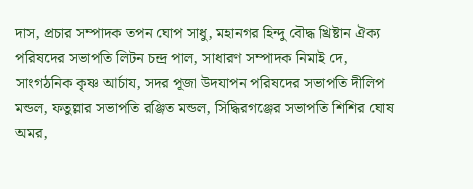দাস, প্রচার সম্পাদক তপন ঘোপ সাধু, মহানগর হিন্দু বৌদ্ধ খ্রিষ্টান ঐক্য পরিষদের সভাপতি লিটন চন্দ্র পাল, সাধারণ সম্পাদক নিমাই দে, সাংগঠনিক কৃষ্ণ আর্চায, সদর পূজা উদযাপন পরিষদের সভাপতি দীলিপ মন্ডল, ফতুল্লার সভাপতি রঞ্জিত মন্ডল, সিদ্ধিরগঞ্জের সভাপতি শিশির ঘোষ অমর,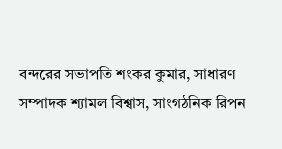বন্দরের সভাপতি শংকর কুমার, সাধারণ সম্পাদক শ্যামল বিশ্বাস, সাংগঠনিক রিপন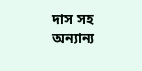দাস সহ অন্যান্য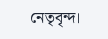নেতৃবৃন্দ।